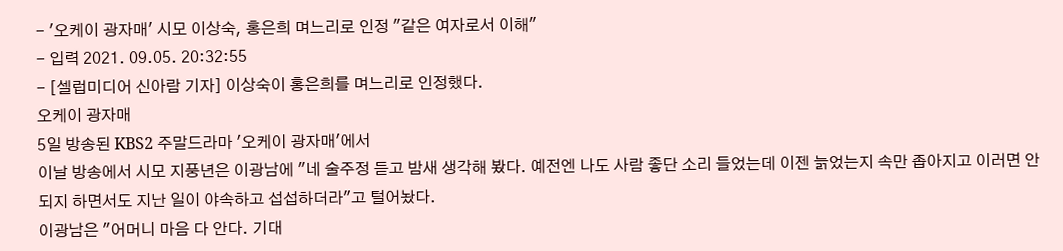- '오케이 광자매' 시모 이상숙, 홍은희 며느리로 인정 "같은 여자로서 이해"
- 입력 2021. 09.05. 20:32:55
- [셀럽미디어 신아람 기자] 이상숙이 홍은희를 며느리로 인정했다.
오케이 광자매
5일 방송된 KBS2 주말드라마 '오케이 광자매'에서
이날 방송에서 시모 지풍년은 이광남에 "네 술주정 듣고 밤새 생각해 봤다. 예전엔 나도 사람 좋단 소리 들었는데 이젠 늙었는지 속만 좁아지고 이러면 안 되지 하면서도 지난 일이 야속하고 섭섭하더라"고 털어놨다.
이광남은 "어머니 마음 다 안다. 기대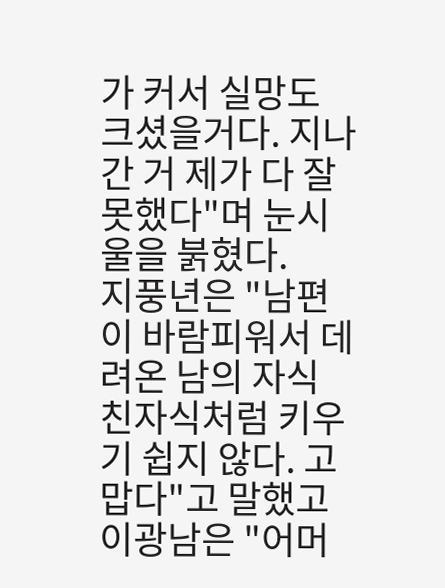가 커서 실망도 크셨을거다. 지나간 거 제가 다 잘못했다"며 눈시울을 붉혔다.
지풍년은 "남편이 바람피워서 데려온 남의 자식 친자식처럼 키우기 쉽지 않다. 고맙다"고 말했고 이광남은 "어머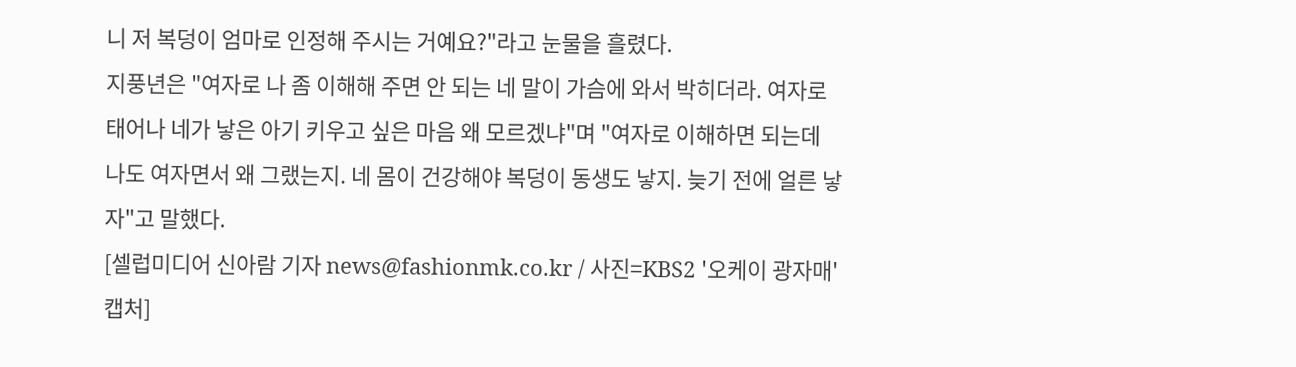니 저 복덩이 엄마로 인정해 주시는 거예요?"라고 눈물을 흘렸다.
지풍년은 "여자로 나 좀 이해해 주면 안 되는 네 말이 가슴에 와서 박히더라. 여자로 태어나 네가 낳은 아기 키우고 싶은 마음 왜 모르겠냐"며 "여자로 이해하면 되는데 나도 여자면서 왜 그랬는지. 네 몸이 건강해야 복덩이 동생도 낳지. 늦기 전에 얼른 낳자"고 말했다.
[셀럽미디어 신아람 기자 news@fashionmk.co.kr / 사진=KBS2 '오케이 광자매' 캡처]